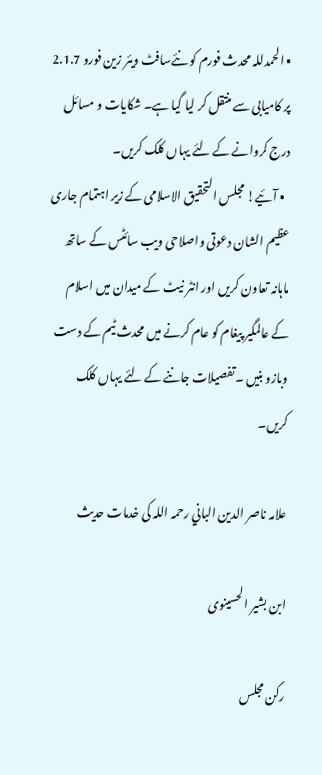• الحمدللہ محدث فورم کو نئےسافٹ ویئر زین فورو 2.1.7 پر کامیابی سے منتقل کر لیا گیا ہے۔ شکایات و مسائل درج کروانے کے لئے یہاں کلک کریں۔
  • آئیے! مجلس التحقیق الاسلامی کے زیر اہتمام جاری عظیم الشان دعوتی واصلاحی ویب سائٹس کے ساتھ ماہانہ تعاون کریں اور انٹر نیٹ کے میدان میں اسلام کے عالمگیر پیغام کو عام کرنے میں محدث ٹیم کے دست وبازو بنیں ۔تفصیلات جاننے کے لئے یہاں کلک کریں۔

علامہ ناصر الدين الباني رحمہ اللہ کی خدمات حديث

ابن بشیر الحسینوی

رکن مجلس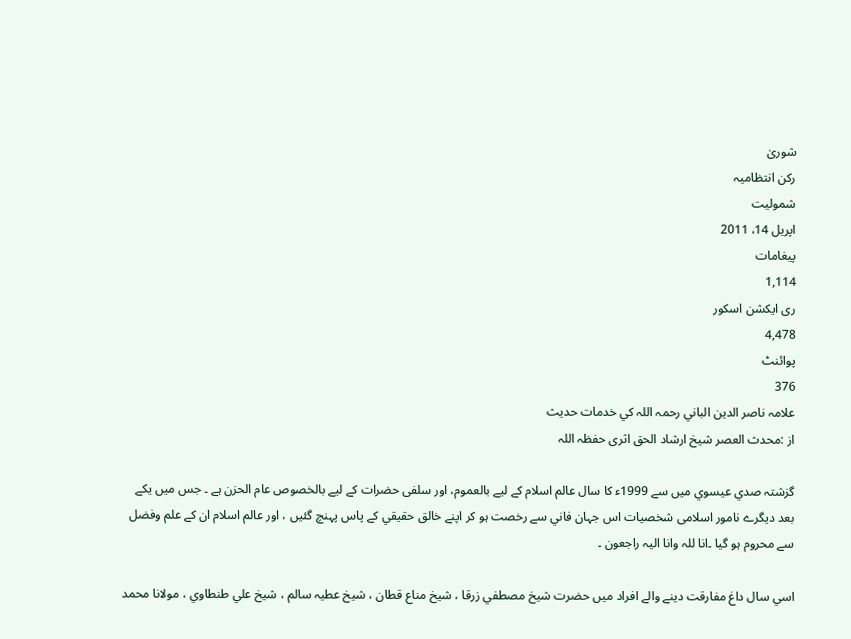شوریٰ
رکن انتظامیہ
شمولیت
اپریل 14، 2011
پیغامات
1,114
ری ایکشن اسکور
4,478
پوائنٹ
376
علامہ ناصر الدين الباني رحمہ اللہ کي خدمات حديث
از :محدث العصر شیخ ارشاد الحق اثری حفظہ اللہ

گزشتہ صدي عيسوي ميں سے 1999ء کا سال عالم اسلام کے ليے بالعموم، اور سلفی حضرات کے ليے بالخصوص عام الحزن ہے ۔ جس ميں يکے بعد ديگرے نامور اسلامی شخصيات اس جہان فاني سے رخصت ہو کر اپنے خالق حقيقي کے پاس پہنچ گئيں ، اور عالم اسلام ان کے علم وفضل سے محروم ہو گيا ۔انا للہ وانا اليہ راجعون ۔

اسي سال داغ مفارقت دينے والے افراد ميں حضرت شيخ مصطفي زرقا ، شيخ مناع قطان ، شيخ عطيہ سالم ، شيخ علي طنطاوي ، مولانا محمد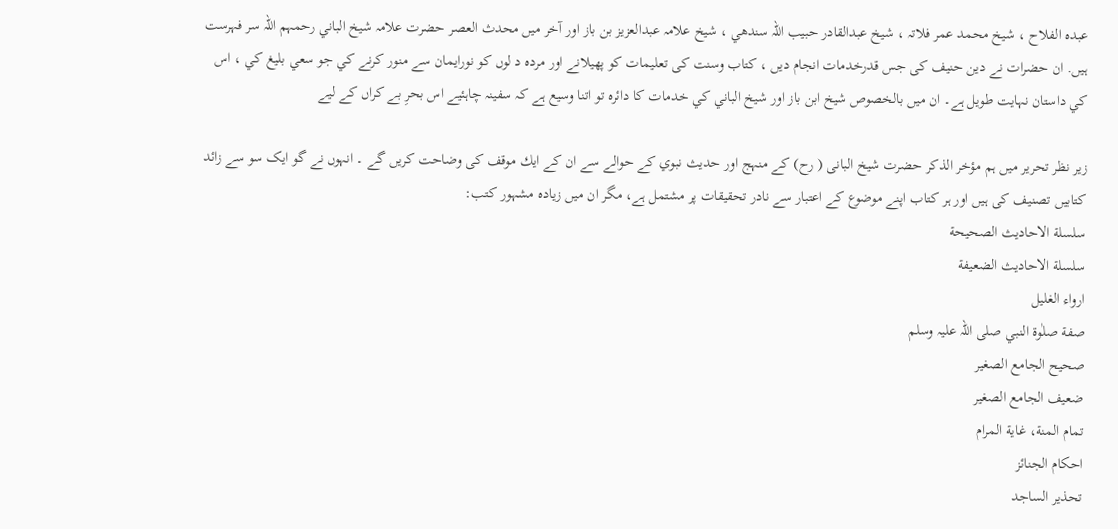عبدہ الفلاح ، شيخ محمد عمر فلاتہ ، شيخ عبدالقادر حبيب اللہ سندھي ، شيخ علامہ عبدالعزيز بن باز اور آخر ميں محدث العصر حضرت علامہ شيخ الباني رحمہم اللہ سر فہرست ہيں. ان حضرات نے دين حنيف كى جس قدرخدمات انجام ديں ، كتاب وسنت كى تعليمات كو پھيلانے اور مردہ د لوں کو نورايمان سے منور کرنے کي جو سعي بليغ کي ، اس کي داستان نہايت طويل ہے۔ ان ميں بالخصوص شيخ ابن باز اور شيخ الباني کي خدمات کا دائرہ تو اتنا وسيع ہے کہ سفينہ چاہئيے اس بحرِ بے کراں کے ليے

زير نظر تحرير ميں ہم مؤخر الذكر حضرت شيخ البانى ( رح) كے منہج اور حديث نبوي كے حوالے سے ان كے ايك موقف كى وضاحت كريں گے ۔ انہوں نے گو ايک سو سے زائد کتابيں تصنيف كى ہيں اور ہر كتاب اپنے موضوع کے اعتبار سے نادر تحقيقات پر مشتمل ہے، مگر ان ميں زيادہ مشہور كتب:
سلسلة الاحاديث الصحيحة
سلسلة الاحاديث الضعيفة
ارواء الغليل
صفة صلٰوة النبي صلى اللہ عليہ وسلم
صحيح الجامع الصغير
ضعيف الجامع الصغير
تمام المنة، غاية المرام
احكام الجنائز
تحذير الساجد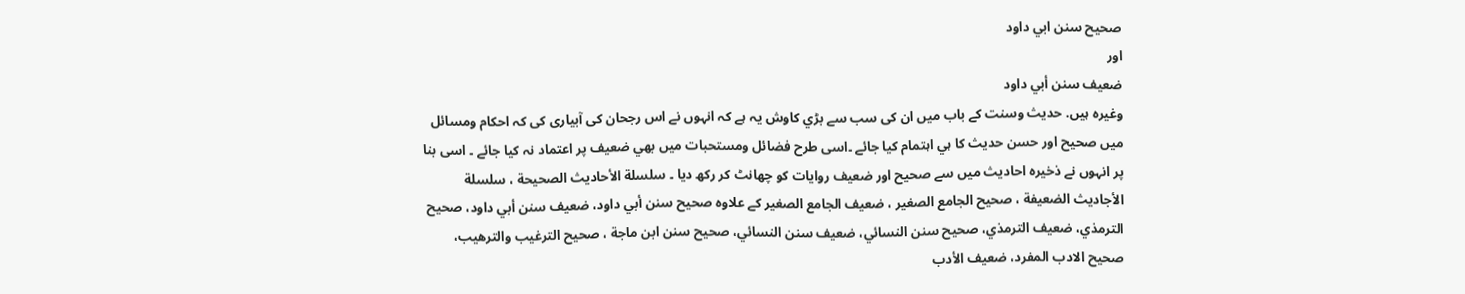صحيح سنن ابي داود
اور
ضعيف سنن أبي داود
وغيرہ ہيں. حديث وسنت كے باب ميں ان كى سب سے بڑي كاوش يہ ہے كہ انہوں نے اس رجحان كى آبيارى كى كہ احكام ومسائل ميں صحيح اور حسن حديث كا ہي اہتمام كيا جائے ۔اسى طرح فضائل ومستحبات ميں بھي ضعيف پر اعتماد نہ كيا جائے ۔ اسى بنا پر انہوں نے ذخيرہ احاديث ميں سے صحيح اور ضعيف روايات كو چھانٹ كر ركھ ديا ۔ سلسلة الأحاديث الصحيحة ، سلسلة الأجاديث الضعيفة ، صحيح الجامع الصغير ، ضعيف الجامع الصغير كے علاوه صحيح سنن أبي داود، ضعيف سنن أبي داود، صحيح الترمذي، ضعيف الترمذي، صحيح سنن النسائي، ضعيف سنن النسائي، صحيح سنن ابن ماجة ، صحيح الترغيب والترهيب، صحيح الادب المفرد، ضعيف الأدب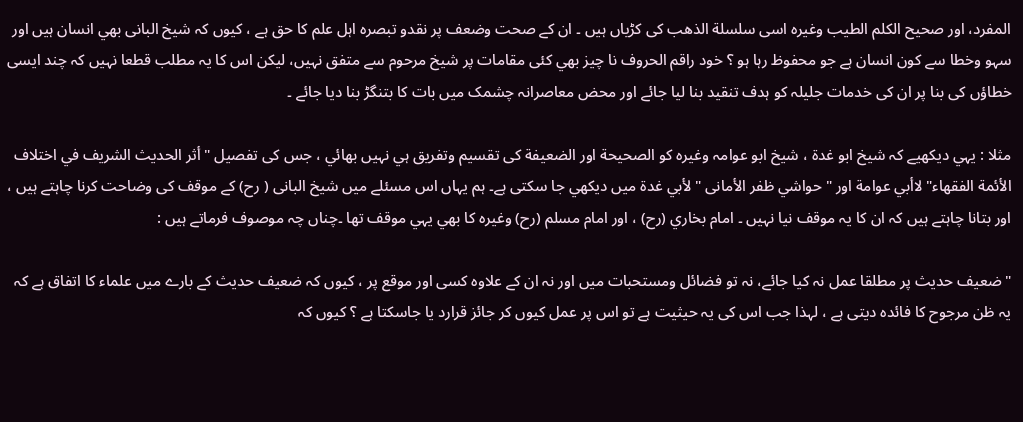المفرد، اور صحيح الكلم الطيب وغيرہ اسى سلسلة الذھب كى كڑياں ہيں ۔ ان كے صحت وضعف پر نقدو تبصرہ اہل علم كا حق ہے ، كيوں كہ شيخ البانى بھي انسان ہيں اور سہو وخطا سے كون انسان ہے جو محفوظ رہا ہو ؟ خود راقم الحروف نا چيز بھي كئى مقامات پر شيخ مرحوم سے متفق نہيں، ليكن اس كا يہ مطلب قطعا نہيں كہ چند ايسى خطاؤں كى بنا پر ان كى خدمات جليلہ كو ہدف تنقيد بنا ليا جائے اور محض معاصرانہ چشمک ميں بات كا بتنگڑ بنا ديا جائے ۔

مثلا : يہي ديكھيے كہ شيخ ابو غدة ، شيخ ابو عوامہ وغيرہ كو الصحيحة اور الضعيفة كى تقسيم وتفريق ہي نہيں بھائي ، جس كى تفصيل " أثر الحديث الشريف في اختلاف الأئمة الفقهاء" لاأبي عوامة اور " حواشي ظفر الأمانى " لأبي غدة ميں ديكھي جا سكتى ہے۔ ہم يہاں اس مسئلے ميں شيخ البانى ( رح) كے موقف كى وضاحت كرنا چاہتے ہيں ، اور بتانا چاہتے ہيں كہ ان كا يہ موقف نيا نہيں ۔ امام بخاري (رح) ، اور امام مسلم (رح) وغيرہ كا بھي يہي موقف تھا ۔چناں چہ موصوف فرماتے ہيں :

" ضعيف حديث پر مطلقا عمل نہ كيا جائے، نہ تو فضائل ومستحبات ميں اور نہ ان كے علاوہ كسى اور موقع پر ، كيوں كہ ضعيف حديث كے بارے ميں علماء كا اتفاق ہے كہ يہ ظن مرجوح كا فائدہ ديتى ہے ، لہذا جب اس كى يہ حيثيت ہے تو اس پر عمل كيوں كر جائز قرارد يا جاسكتا ہے ؟ كيوں كہ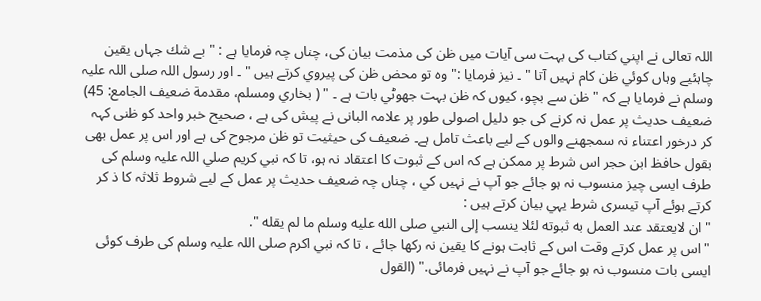اللہ تعالى نے اپني كتاب كى بہت سى آيات ميں ظن كى مذمت بيان كى، چناں چہ فرمايا ہے : " بے شك جہاں يقين چاہئيے وہاں کوئي ظن كام نہيں آتا " ۔ نيز فرمايا :" وہ تو محض ظن كى پيروي کرتے ہيں " ۔ اور رسول اللہ صلى اللہ عليہ وسلم نے فرمايا ہے كہ " ظن سے بچو، كيوں کہ ظن بہت جھوٹي بات ہے ۔ " ( بخاري ومسلم، مقدمة ضعيف الجامع: 45)
ضعيف حديث پر عمل نہ كرنے كى جو دليل اصولى طور پر علامہ البانى نے پيش كى ہے ، صحيح خبر واحد كو ظنى كہہ كر درخور اعتناء نہ سمجھنے والوں كے ليے باعث تامل ہے۔ ضعيف كى حيثيت تو ظن مرجوح كى ہے اور اس پر عمل بھى بقول حافظ ابن حجر اس شرط پر ممكن ہے كہ اس كے ثبوت كا اعتقاد نہ ہو، تا كہ نبي كريم صلي اللہ عليہ وسلم كى طرف ايسى چيز منسوب نہ ہو جائے جو آپ نے نہيں کي ، چناں چہ ضعيف حديث پر عمل کے ليے شروط ثلاثہ كا ذ كر كرتے ہوئے آپ تيسرى شرط يہي بيان كرتے ہيں :
"ان لايعتقد عند العمل به ثبوته لئلا ينسب إلى النبي صلى الله عليه وسلم ما لم يقله ".
"اس پر عمل كرتے وقت اس كے ثابت ہونے كا يقين نہ رکھا جائے ، تا كہ نبي اكرم صلى اللہ عليہ وسلم كى طرف كوئى ايسى بات منسوب نہ ہو جائے جو آپ نے نہيں فرمائى." (القول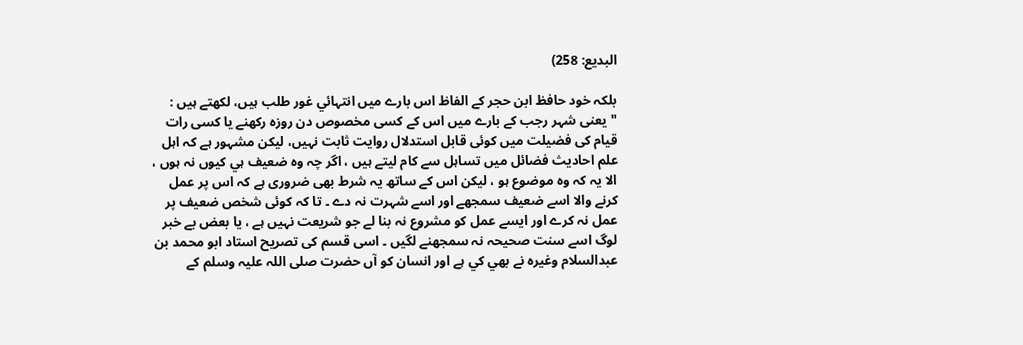البديع: 258)

بلكہ خود حافظ ابن حجر كے الفاظ اس بارے ميں انتہائي غور طلب ہيں، لكھتے ہيں :
"يعنى شہر رجب كے بارے ميں اس كے كسى مخصوص دن روزہ ركھنے يا كسى رات قيام كى فضيلت ميں كوئى قابل استدلال روايت ثابت نہيں، ليكن مشہور ہے کہ اہل علم احاديث فضائل ميں تساہل سے کام ليتے ہيں ، اگر چہ وہ ضعيف ہي كيوں نہ ہوں ، الا يہ كہ وہ موضوع ہو ، ليكن اس كے ساتھ يہ شرط بھى ضرورى ہے كہ اس پر عمل كرنے والا اسے ضعيف سمجھے اور اسے شہرت نہ دے ۔ تا كہ كوئى شخص ضعيف پر عمل نہ كرے اور ايسے عمل كو مشروع نہ بنا لے جو شريعت نہيں ہے ، يا بعض بے خبر لوگ اسے سنت صحيحہ نہ سمجھنے لگيں ۔ اسى قسم كى تصريح استاد ابو محمد بن عبدالسلام وغيرہ نے بھي کي ہے اور انسان كو آں حضرت صلى اللہ عليہ وسلم كے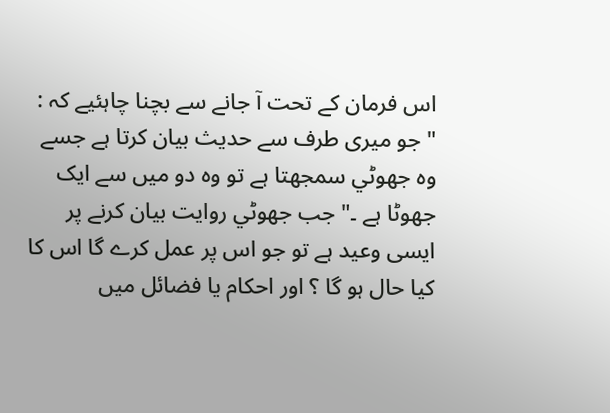اس فرمان کے تحت آ جانے سے بچنا چاہئيے کہ : " جو ميرى طرف سے حديث بيان كرتا ہے جسے وہ جھوٹي سمجھتا ہے تو وہ دو ميں سے ايک جھوٹا ہے ۔" جب جھوٹي روايت بيان کرنے پر ايسى وعيد ہے تو جو اس پر عمل كرے گا اس كا كيا حال ہو گا ؟ اور احكام يا فضائل ميں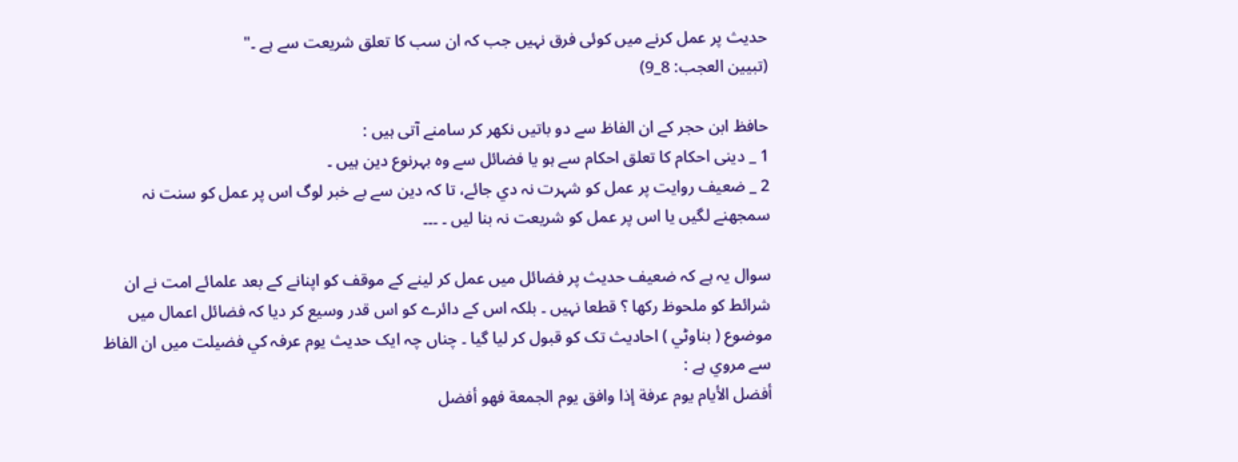حديث پر عمل كرنے ميں كوئى فرق نہيں جب كہ ان سب كا تعلق شريعت سے ہے ۔"
(تبيين العجب: 8_9)

حافظ ابن حجر كے ان الفاظ سے دو باتيں نكھر كر سامنے آتى ہيں :
1 _ دينى احكام كا تعلق احكام سے ہو يا فضائل سے وہ بہرنوع دين ہيں ۔
2 _ ضعيف روايت پر عمل کو شہرت نہ دي جائے، تا كہ دين سے بے خبر لوگ اس پر عمل کو سنت نہ سمجھنے لگيں يا اس پر عمل كو شريعت نہ بنا ليں ۔ ۔۔۔

سوال يہ ہے کہ ضعيف حديث پر فضائل ميں عمل کر لينے کے موقف کو اپنانے کے بعد علمائے امت نے ان شرائط کو ملحوظ رکھا ؟ قطعا نہيں ۔ بلکہ اس کے دائرے کو اس قدر وسيع کر ديا کہ فضائل اعمال ميں موضوع ( بناوٹي ) احاديث تک کو قبول کر ليا گيا ۔ چناں چہ ايک حديث يوم عرفہ کي فضيلت ميں ان الفاظ سے مروي ہے :
أفضل الأيام يوم عرفة إذا وافق يوم الجمعة فهو أفضل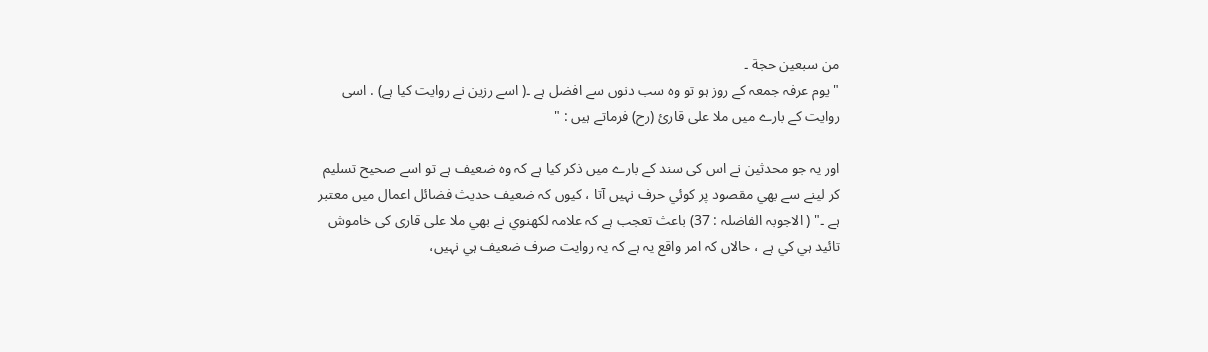من سبعين حجة ۔
" يوم عرفہ جمعہ كے روز ہو تو وہ سب دنوں سے افضل ہے ۔( اسے رزين نے روايت كيا ہے) . اسى روايت كے بارے ميں ملا على قارئ (رح) فرماتے ہيں : "

اور يہ جو محدثين نے اس كى سند كے بارے ميں ذكر كيا ہے كہ وہ ضعيف ہے تو اسے صحيح تسليم كر لينے سے بھي مقصود پر کوئي حرف نہيں آتا ، کيوں کہ ضعيف حديث فضائل اعمال ميں معتبر ہے ۔" ( الاجوبہ الفاضلہ : 37) باعث تعجب ہے کہ علامہ لكھنوي نے بھي ملا على قارى كى خاموش تائيد ہي کي ہے ، حالاں كہ امر واقع يہ ہے کہ يہ روايت صرف ضعيف ہي نہيں،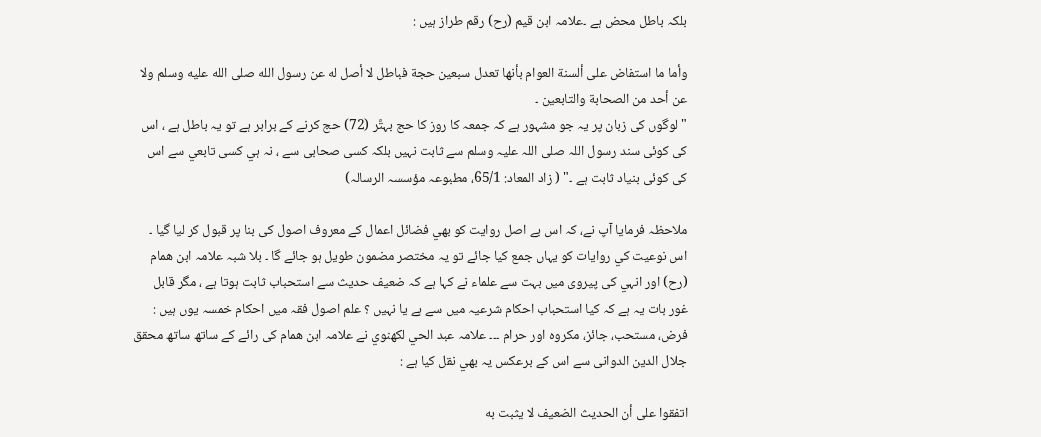بلكہ باطل محض ہے ۔علامہ ابن قيم (رح) رقم طراز ہيں :

وأما ما استفاض على ألسنة العوام بأنها تعدل سبعين حجة فباطل لا أصل له عن رسول الله صلى الله عليه وسلم ولا عن أحد من الصحابة والتابعين ۔
" لوگوں كى زبان پر يہ جو مشہور ہے کہ جمعہ كا روز كا حج بہتَّر (72) حج كرنے كے برابر ہے تو يہ باطل ہے ، اس كى كوئى سند رسول اللہ صلى اللہ عليہ وسلم سے ثابت نہيں بلكہ كسى صحابى سے ، نہ ہي كسى تابعي سے اس كى كوئى بنياد ثابت ہے ۔" ( زاد المعاد: 65/1، مطبوعہ مؤسسہ الرسالہ)

ملاحظہ فرمايا آپ نے، كہ اس بے اصل روايت كو بھي فضائل اعمال كے معروف اصول كى بنا پر قبول كر ليا گيا ۔ اس نوعيت کي روايات كو يہاں جمع كيا جائے تو يہ مختصر مضمون طويل ہو جائے گا ۔ بلا شبہ علامہ ابن ھمام (رح) اور انہي كى پيروى ميں بہت سے علماء نے كہا ہے كہ ضعيف حديث سے استحباب ثابت ہوتا ہے ، مگر قابل غور بات يہ ہے کہ کيا استحباب احكام شرعيہ ميں سے ہے يا نہيں ؟ علم اصول فقہ ميں احكام خمسہ يوں ہيں : فرض، مستحب، جائز، مكروہ اور حرام ۔۔۔ علامہ عبد الحي لكھنوي نے علامہ ابن ھمام كى رائے كے ساتھ ساتھ محقق جلال الدين الدوانى سے اس كے برعكس يہ بھي نقل کيا ہے :

اتفقوا على أن الحديث الضعيف لا يثبت به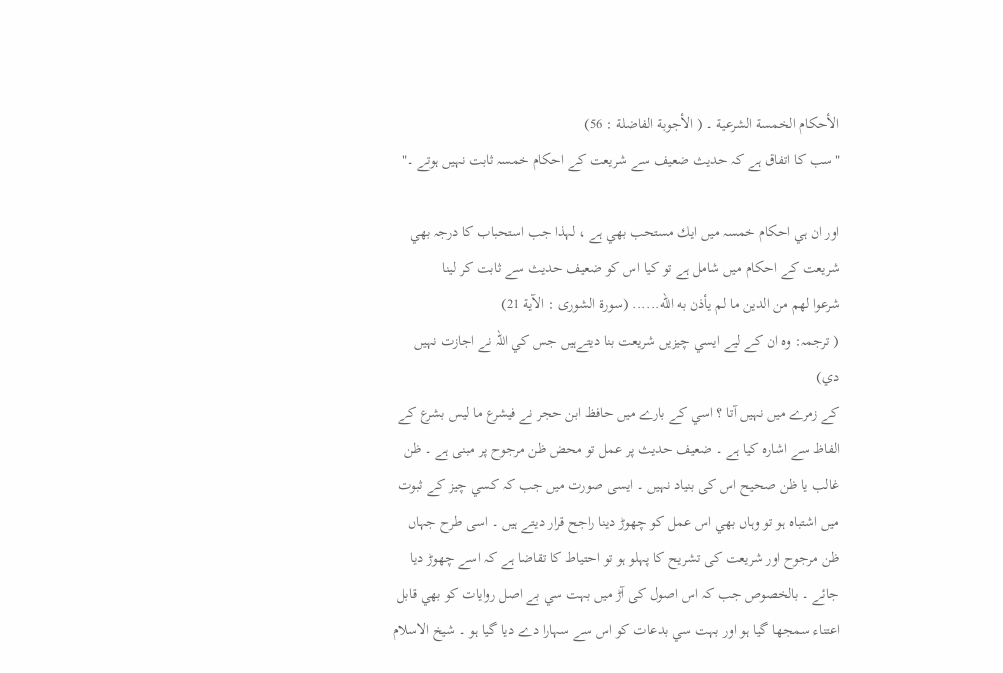الأحكام الخمسة الشرعية ۔ ( الأجوبة الفاضلة : 56)
"سب كا اتفاق ہے كہ حديث ضعيف سے شريعت كے احكام خمسہ ثابت نہيں ہوتے ۔"

اور ان ہي احكام خمسہ ميں ايك مستحب بھي ہے ، لہذا جب استحباب كا درجہ بھي شريعت كے احكام ميں شامل ہے تو كيا اس كو ضعيف حديث سے ثابت كر لينا
شرعوا لهم من الدين ما لم يأذن به الله...... (سورة الشورى : الآية 21)
( ترجمہ: وہ ان كے ليے ايسي چيزيں شريعت بنا ديتےہيں جس کي اللہ نے اجازت نہيں دي)
كے زمرے ميں نہيں آتا ؟ اسي کے بارے ميں حافظ ابن حجر نے فيشرع ما ليس بشرع کے الفاظ سے اشارہ كيا ہے ۔ ضعيف حديث پر عمل تو محض ظن مرجوح پر مبنى ہے ۔ ظن غالب يا ظن صحيح اس كى بنياد نہيں ۔ ايسى صورت ميں جب کہ كسي چيز كے ثبوت ميں اشتباہ ہو تو وہاں بھي اس عمل كو چھوڑ دينا راجح قرار ديتے ہيں ۔ اسى طرح جہاں ظن مرجوح اور شريعت كى تشريح كا پہلو ہو تو احتياط كا تقاضا ہے کہ اسے چھوڑ ديا جائے ۔ بالخصوص جب كہ اس اصول كى آڑ ميں بہت سي بے اصل روايات كو بھي قابل اعتناء سمجھا گيا ہو اور بہت سي بدعات کو اس سے سہارا دے ديا گيا ہو ۔ شيخ الاسلام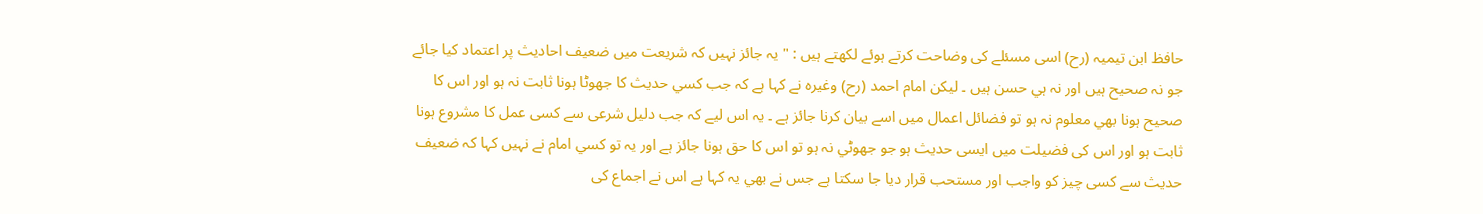حافظ ابن تيميہ (رح) اسى مسئلے كى وضاحت كرتے ہوئے لکھتے ہيں : " يہ جائز نہيں كہ شريعت ميں ضعيف احاديث پر اعتماد كيا جائے جو نہ صحيح ہيں اور نہ ہي حسن ہيں ۔ ليكن امام احمد (رح) وغيرہ نے کہا ہے کہ جب کسي حديث کا جھوٹا ہونا ثابت نہ ہو اور اس كا صحيح ہونا بھي معلوم نہ ہو تو فضائل اعمال ميں اسے بيان كرنا جائز ہے ۔ يہ اس ليے كہ جب دليل شرعى سے كسى عمل كا مشروع ہونا ثابت ہو اور اس كى فضيلت ميں ايسى حديث ہو جو جھوٹي نہ ہو تو اس كا حق ہونا جائز ہے اور يہ تو کسي امام نے نہيں کہا کہ ضعيف حديث سے كسى چيز کو واجب اور مستحب قرار ديا جا سكتا ہے جس نے بھي يہ کہا ہے اس نے اجماع كى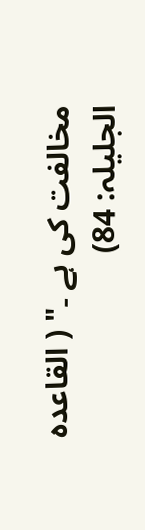مخالفت كى ہے ۔" ( القاعده الجليلہ: 84)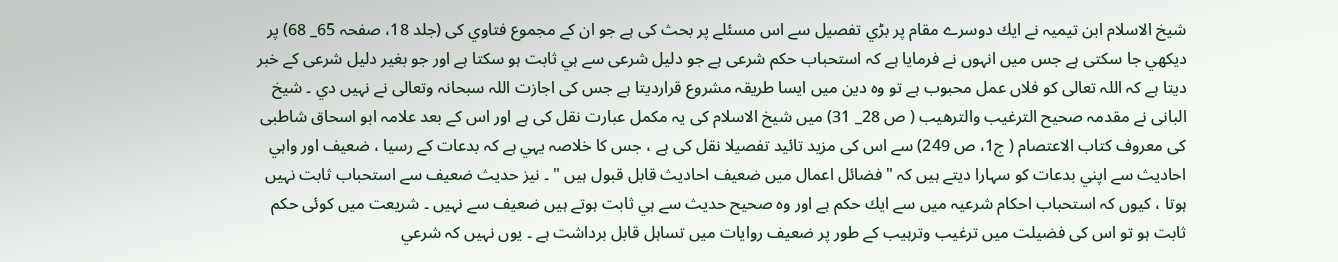شيخ الاسلام ابن تيميہ نے ايك دوسرے مقام پر بڑي تفصيل سے اس مسئلے پر بحث كى ہے جو ان كے مجموع فتاوي كى (جلد 18، صفحہ 65_ 68) پر ديکھي جا سكتى ہے جس ميں انہوں نے فرمايا ہے كہ استحباب حكم شرعى ہے جو دليل شرعى سے ہي ثابت ہو سكتا ہے اور جو بغير دليل شرعى كے خبر ديتا ہے كہ اللہ تعالى كو فلاں عمل محبوب ہے تو وہ دين ميں ايسا طريقہ مشروع قرارديتا ہے جس كى اجازت اللہ سبحانہ وتعالى نے نہيں دي ۔ شيخ البانى نے مقدمہ صحيح الترغيب والترھيب ( ص 28_ 31) ميں شيخ الاسلام كى يہ مكمل عبارت نقل كى ہے اور اس كے بعد علامہ ابو اسحاق شاطبى كى معروف كتاب الاعتصام ( ج1، ص 249) سے اس كى مزيد تائيد تفصيلا نقل كى ہے ، جس كا خلاصہ يہي ہے کہ بدعات كے رسيا ، ضعيف اور واہي احاديث سے اپني بدعات کو سہارا ديتے ہيں کہ " فضائل اعمال ميں ضعيف احاديث قابل قبول ہيں " ۔ نيز حديث ضعيف سے استحباب ثابت نہيں ہوتا ، کيوں کہ استحباب احكام شرعيہ ميں سے ايك حكم ہے اور وہ صحيح حديث سے ہي ثابت ہوتے ہيں ضعيف سے نہيں ۔ شريعت ميں كوئى حكم ثابت ہو تو اس كى فضيلت ميں ترغيب وترہيب كے طور پر ضعيف روايات ميں تساہل قابل برداشت ہے ۔ يوں نہيں كہ شرعي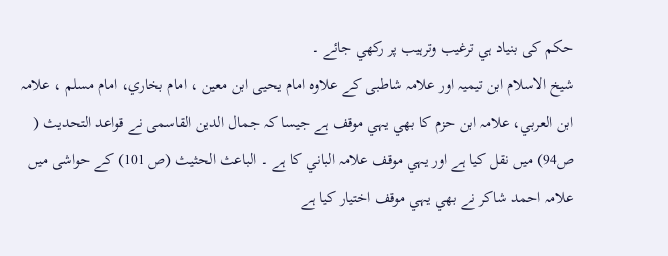حكم كى بنياد ہي ترغيب وترہيب پر رکھي جائے ۔
شيخ الاسلام ابن تيميہ اور علامہ شاطبى كے علاوہ امام يحيى ابن معين ، امام بخاري، امام مسلم ، علامہ ابن العربي، علامہ ابن حزم كا بھي يہي موقف ہے جيسا كہ جمال الدين القاسمى نے قواعد التحديث ( ص94) ميں نقل كيا ہے اور يہي موقف علامہ الباني كا ہے ۔ الباعث الحثيث (ص 101) كے حواشى ميں علامہ احمد شاكر نے بھي يہي موقف اختيار كيا ہے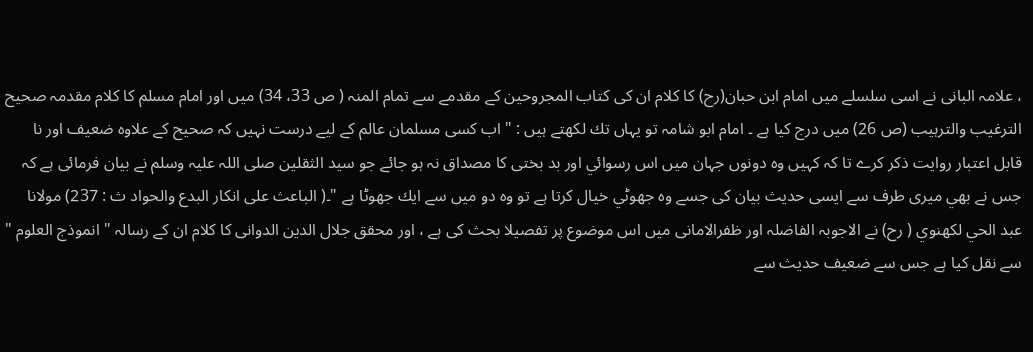، علامہ البانى نے اسى سلسلے ميں امام ابن حبان(رح) كا كلام ان كى كتاب المجروحين كے مقدمے سے تمام المنہ ( ص 33، 34) ميں اور امام مسلم كا كلام مقدمہ صحيح الترغيب والترہيب (ص 26) ميں درج كيا ہے ۔ امام ابو شامہ تو يہاں تك لكھتے ہيں : " اب كسى مسلمان عالم كے ليے درست نہيں كہ صحيح كے علاوہ ضعيف اور نا قابل اعتبار روايت ذكر كرے تا كہ كہيں وہ دونوں جہان ميں اس رسوائي اور بد بختى كا مصداق نہ ہو جائے جو سيد الثقلين صلى اللہ عليہ وسلم نے بيان فرمائى ہے كہ جس نے بھي ميرى طرف سے ايسى حديث بيان كى جسے وہ جھوٹي خيال كرتا ہے تو وہ دو ميں سے ايك جھوٹا ہے "۔( الباعث على انكار البدع والحواد ث : 237) مولانا عبد الحي لكھنوي ( رح) نے الاجوبہ الفاضلہ اور ظفرالامانى ميں اس موضوع پر تفصيلا بحث كى ہے ، اور محقق جلال الدين الدوانى كا كلام ان كے رسالہ " انموذج العلوم " سے نقل كيا ہے جس سے ضعيف حديث سے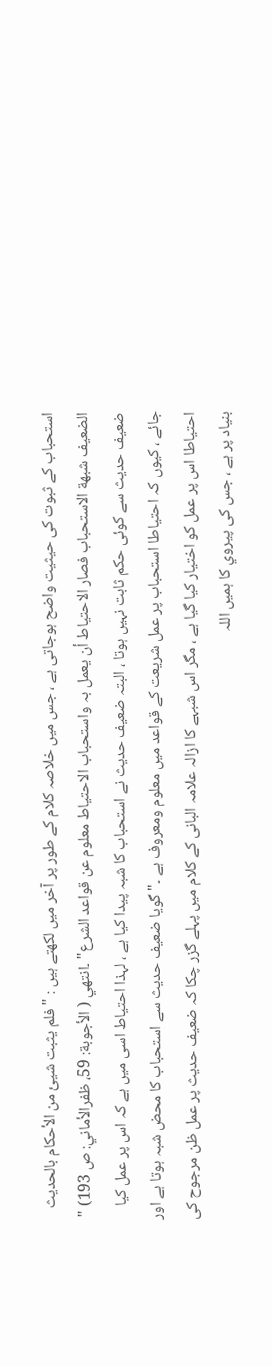استحباب كے ثبوت كى حيثيت واضح ہوجاتى ہے ، جس ميں خلاصہ كلام كے طور پر آخر ميں لكھتے ہيں : " فلم يثبت شيئ من الأحكام بالحديث الضعيف شبهة الاستحباب فصار الاحتياط أن يعمل بہ واستحباب الاحتياط معلوم عن قواعد الشرع" ۔انتھي ( الأجوبة: 59، ظفرالأماني: ص 193) " ضعيف حديث سے كوئى حكم ثابت نہيں ہوتا ، البتہ ضعيف حديث نے استحباب كا شبہ پيدا کيا ہے ، لہذا احتياط اسى ميں ہے كہ اس پر عمل كيا جائے ، كيوں كہ احتياطا استحباب پر عمل شريعت كے قواعد ميں معلوم ومعروف ہے ۔" گويا ضعيف حديث سے استحباب كا محض شبہ ہوتا ہے اور احتياطا اس پر عمل كو اختيار كيا گيا ہے ، مگر اس شبہے كا ازالہ علامہ البانى کے كلام ميں پہلے گزر چکا كہ ضعيف حديث پر عمل ظن مرجوح كى بنياد پر ہے ، جس كى پيروي كا ہميں اللہ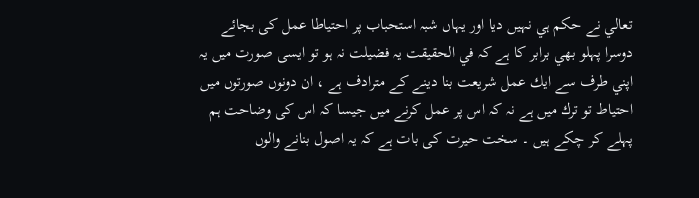تعالي نے حكم ہي نہيں ديا اور يہاں شبہ استحباب پر احتياطا عمل كى بجائے دوسرا پہلو بھي برابر کا ہے كہ في الحقيقت يہ فضيلت نہ ہو تو ايسى صورت ميں يہ اپني طرف سے ايك عمل شريعت بنا دينے كے مترادف ہے ، ان دونوں صورتوں ميں احتياط تو ترك ميں ہے نہ کہ اس پر عمل كرنے ميں جيسا كہ اس كى وضاحت ہم پہلے کر چکے ہيں ۔ سخت حيرت كى بات ہے کہ يہ اصول بنانے والوں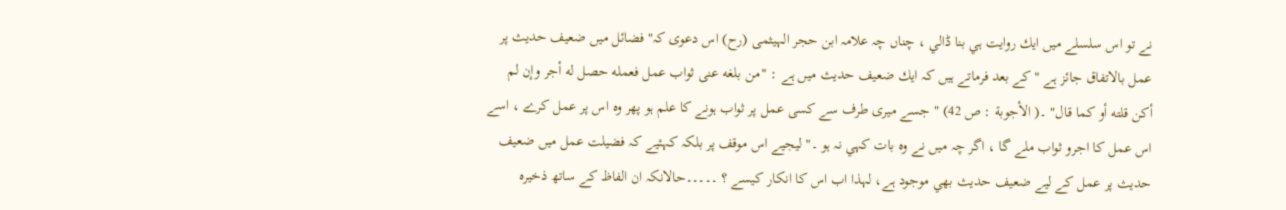نے تو اس سلسلے ميں ايك روايت ہي بنا ڈالي ، چناں چہ علامہ ابن حجر الہيثمى (رح) اس دعوى كہ" فضائل ميں ضعيف حديث پر عمل بالاتفاق جائز ہے " كے بعد فرماتے ہيں كہ ايك ضعيف حديث ميں ہے : "من بلغه عنى ثواب عمل فعمله حصل له أجر وإن لم أكن قلته أو كما قال" ۔( الأجوبة : ص 42) " جسے ميرى طرف سے كسى عمل پر ثواب ہونے كا علم ہو پھر وہ اس پر عمل کرے ، اسے اس عمل كا اجرو ثواب ملے گا ، اگر چہ ميں نے وہ بات کہي نہ ہو ۔" ليجيے اس موقف پر بلكہ كہئيے كہ فضيلت عمل ميں ضعيف حديث پر عمل كے ليے ضعيف حديث بھي موجود ہے، لہذا اب اس كا انكار كيسے ؟ ۔۔۔۔۔حالانکہ ان الفاظ كے ساتھ ذخيرہ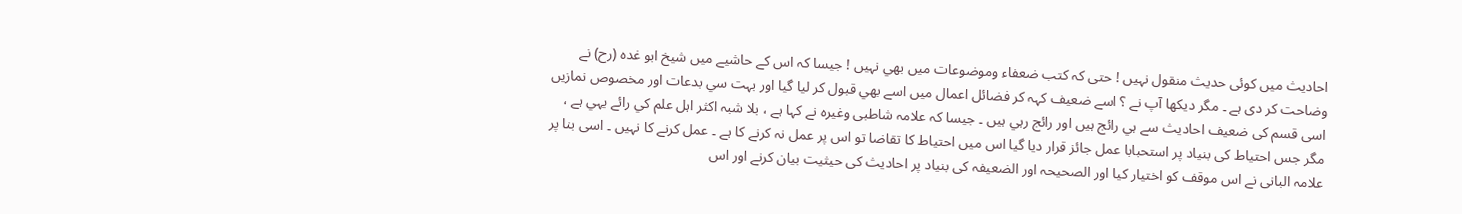احاديث ميں كوئى حديث منقول نہيں ! حتى كہ كتب ضعفاء وموضوعات ميں بھي نہيں ! جيسا كہ اس كے حاشيے ميں شيخ ابو غدہ (رح) نے وضاحت كر دى ہے ۔ مگر ديکھا آپ نے ؟ اسے ضعيف كہہ کر فضائل اعمال ميں اسے بھي قبول كر ليا گيا اور بہت سي بدعات اور مخصوص نمازيں اسى قسم كى ضعيف احاديث سے ہي رائج ہيں اور رائج رہي ہيں ۔ جيسا كہ علامہ شاطبى وغيرہ نے كہا ہے ، بلا شبہ اكثر اہل علم کي رائے يہي ہے ، مگر جس احتياط كى بنياد پر استحبابا عمل جائز قرار ديا گيا اس ميں احتياط كا تقاضا تو اس پر عمل نہ كرنے کا ہے ۔ عمل كرنے کا نہيں ۔ اسى بنا پر علامہ البانى نے اس موقف كو اختيار كيا اور الصحيحہ اور الضعيفہ كى بنياد پر احاديث كى حيثيت بيان كرنے اور اس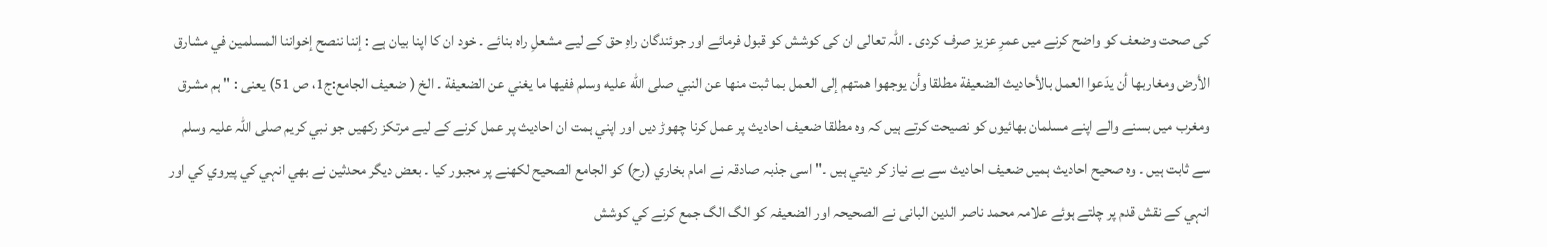كى صحت وضعف كو واضح كرنے ميں عمرِ عزيز صرف كردى ۔ اللہ تعالى ان كى كوشش كو قبول فرمائے اور جوئندگان راہِ حق كے ليے مشعلِ راہ بنائے ۔ خود ان كا اپنا بيان ہے : إننا ننصح إخواننا المسلمين في مشارق الأرض ومغاربها أن يدَعوا العمل بالأحاديث الضعيفة مطلقا وأن يوجهوا همتهم إلى العمل بما ثبت منها عن النبي صلى الله عليه وسلم ففيها ما يغني عن الضعيفة ۔ الخ ( ضعيف الجامع:ج1، ص 51) يعنى : " ہم مشرق ومغرب ميں بسنے والے اپنے مسلمان بھائيوں کو نصيحت کرتے ہيں کہ وہ مطلقا ضعيف احاديث پر عمل كرنا چھوڑ ديں اور اپني ہمت ان احاديث پر عمل كرنے کے ليے مرتكز ركھيں جو نبي کريم صلى اللہ عليہ وسلم سے ثابت ہيں ۔ وہ صحيح احاديث ہميں ضعيف احاديث سے بے نياز کر ديتي ہيں ۔" اسى جذبہ صادقہ نے امام بخاري (رح) كو الجامع الصحيح لکھنے پر مجبور کيا ۔ بعض ديگر محدثين نے بھي انہي کي پيروي کي اور انہي كے نقش قدم پر چلتے ہوئے علامہ محمد ناصر الدين البانى نے الصحيحہ اور الضعيفہ كو الگ الگ جمع كرنے کي کوشش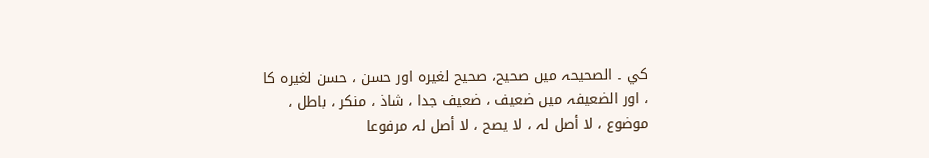کي ۔ الصحيحہ ميں صحيح، صحيح لغيرہ اور حسن ، حسن لغيرہ كا ، اور الضعيفہ ميں ضعيف ، ضعيف جدا ، شاذ ، منكر ، باطل ، موضوع ، لا أصل لہ ، لا يصح ، لا أصل لہ مرفوعا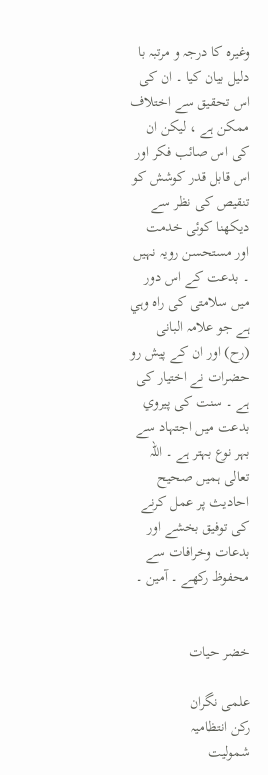وغيرہ كا درجہ و مرتبہ با دليل بيان كيا ۔ ان كى اس تحقيق سے اختلاف ممكن ہے ، ليكن ان كى اس صائب فكر اور اس قابل قدر كوشش كو تنقيص كى نظر سے ديکھنا كوئى خدمت اور مستحسن رويہ نہيں ۔ بدعت كے اس دور ميں سلامتى كى راہ وہي ہے جو علامہ البانى (رح) اور ان كے پيش رو حضرات نے اختيار كى ہے ۔ سنت كى پيروي بدعت ميں اجتہاد سے بہر نوع بہتر ہے ۔ اللہ تعالى ہميں صحيح احاديث پر عمل كرنے كى توفيق بخشے اور بدعات وخرافات سے محفوظ رکھے ۔ آمين ۔


خضر حیات

علمی نگران
رکن انتظامیہ
شمولیت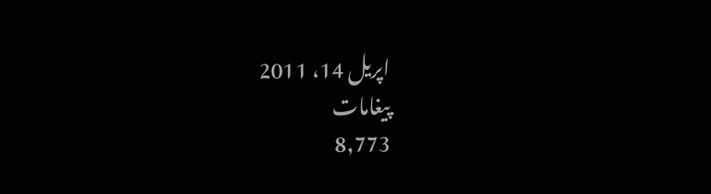اپریل 14، 2011
پیغامات
8,773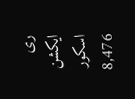ری ایکشن اسکور
8,476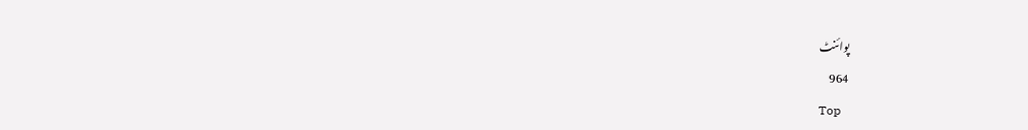پوائنٹ
964
Top